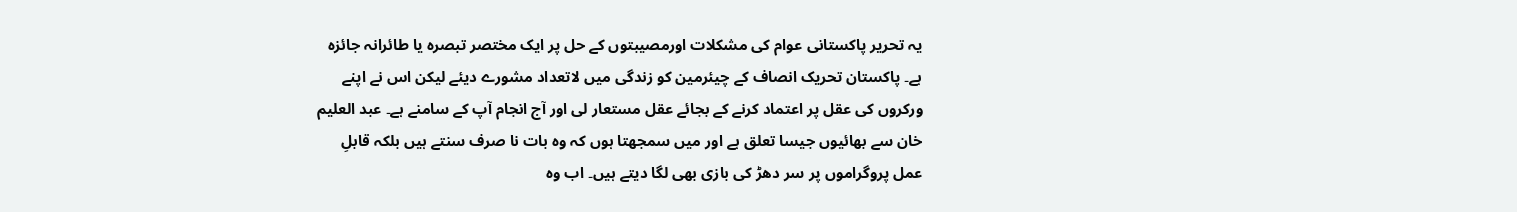یہ تحریر پاکستانی عوام کی مشکلات اورمصیبتوں کے حل پر ایک مختصر تبصرہ یا طائرانہ جائزہ ہے۔ پاکستان تحریک انصاف کے چیئرمین کو زندگی میں لاتعداد مشورے دیئے لیکن اس نے اپنے ورکروں کی عقل پر اعتماد کرنے کے بجائے عقل مستعار لی اور آج انجام آپ کے سامنے ہے۔ عبد العلیم خان سے بھائیوں جیسا تعلق ہے اور میں سمجھتا ہوں کہ وہ بات نا صرف سنتے ہیں بلکہ قابلِ عمل پروگراموں پر سر دھڑ کی بازی بھی لگا دیتے ہیں۔ اب وہ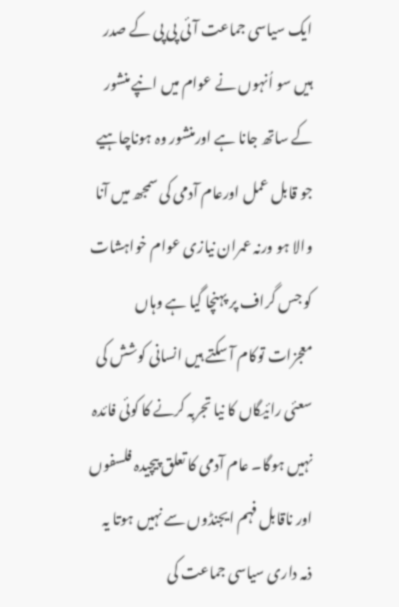ایک سیاسی جماعت آئی پی پی کے صدر ہیں سو اُنہوں نے عوام میں انپے منشور کے ساتھ جانا ہے اورمنشور وہ ہوناچاہیے جو قابل عمل اورعام آدمی کی سمجھ میں آنا والا ہو ورنہ عمران نیازی عوام خواہشات کو جس گراف پر پہنچا گیا ہے وہاں معجزات توکام آ سکتے ہیں انسانی کوشش کی سعئی رائیگاں کا نیا تجربہ کرنے کا کوئی فائدہ نہیں ہوگا۔ عام آدمی کا تعلق پیچیدہ فلسفوں اور ناقابل فہم ایجنڈوں سے نہیں ہوتا یہ ذمہ داری سیاسی جماعت کی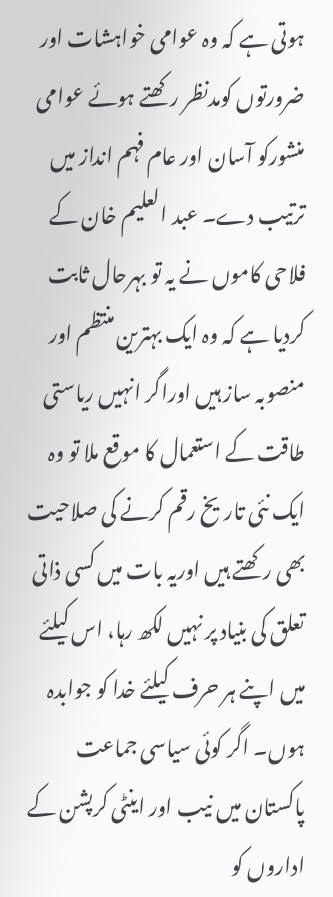ہوتی ہے کہ وہ عوامی خواہشات اور ضرورتوں کومدنظر رکھتے ہوئے عوامی منشورکو آسان اور عام فہم انداز میں ترتیب دے۔ عبد العلیم خان کے فلاحی کاموں نے یہ تو بہرحال ثابت کردیا ہے کہ وہ ایک بہترین منتظم اور منصوبہ ساز ہیں اوراگر انہیں ریاستی طاقت کے استعمال کا موقع ملا تو وہ ایک نئی تاریخ رقم کرنے کی صلاحیت بھی رکھتے ہیں اوریہ بات میں کسی ذاتی تعلق کی بنیاد پر نہیں لکھ رہا، اس کیلئے میں اپنے ہر حرف کیلئے خدا کو جوابدہ ہوں۔ اگر کوئی سیاسی جماعت پاکستان میں نیب اور اینٹی کرپشن کے اداروں کو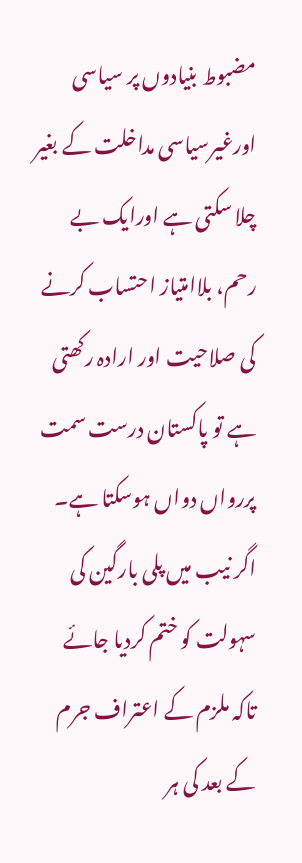مضبوط بنیادوں پر سیاسی اورغیرسیاسی مداخلت کے بغیر چلا سکتی ہے اورایک بے رحم، بلاامتیاز احتساب کرنے کی صلاحیت اور ارادہ رکھتی ہے تو پاکستان درست سمت پررواں دواں ہوسکتا ہے۔ اگر نیب میں پلی بارگین کی سہولت کو ختم کردیا جائے تاکہ ملزم کے اعتراف جرم کے بعد کی ہر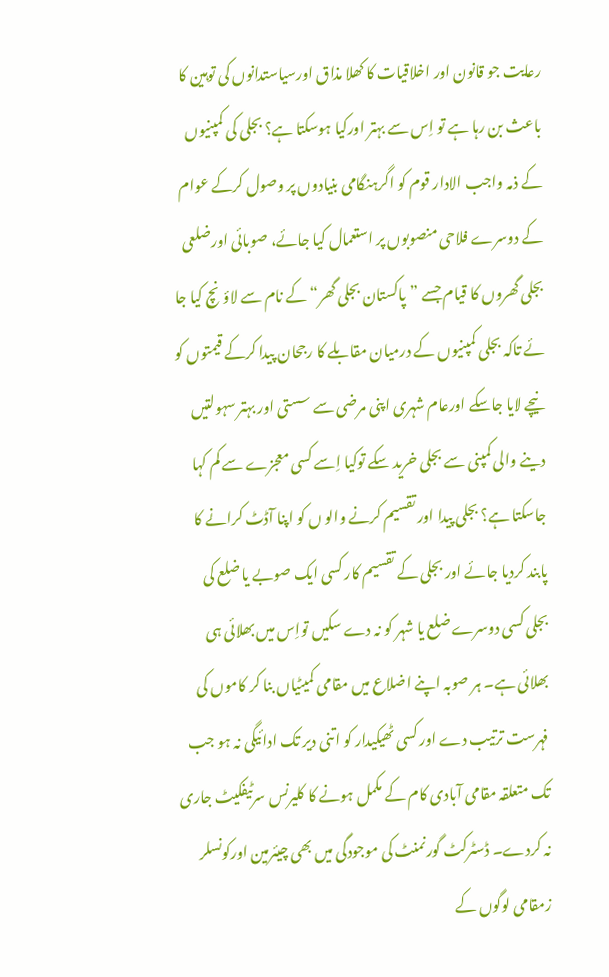رعایت جو قانون اور اخلاقیات کا کھلا مذاق اورسیاستدانوں کی توہین کا باعث بن رہا ہے تو اِس سے بہتر اورکیا ہوسکتا ہے؟ بجلی کی کمپنیوں کے ذمہ واجب الادار قوم کو اگرہنگامی بنیادوں پر وصول کرکے عوام کے دوسرے فلاحی منصوبوں پر استعمال کیا جائے، صوبائی اورضلعی بجلی گھروں کا قیام جسے ”پاکستان بجلی گھر“ کے نام سے لاؤنچ کیا جا ئے تاکہ بجلی کمپنیوں کے درمیان مقابلے کا رجحان پیدا کرکے قیمتوں کو نیچے لایا جاسکے اورعام شہری اپنی مرضی سے سستی اور بہتر سہولتیں دینے والی کمپنی سے بجلی خرید سکے توکیا اِسے کسی معجزے سے کم کہا جاسکتا ہے؟ بجلی پیدا اور تقسیم کرنے والو ں کو اپنا آڈٹ کرانے کا پابند کردیا جائے اور بجلی کے تقسیم کار کسی ایک صوبے یا ضلع کی بجلی کسی دوسرے ضلع یا شہر کو نہ دے سکیں تواِس میں بھلائی ہی بھلائی ہے۔ ہر صوبہ اپنے اضلاع میں مقامی کمیٹیاں بنا کر کاموں کی فہرست ترتیب دے اور کسی ٹھیکیدار کو اتنی دیر تک ادائیگی نہ ہو جب تک متعلقہ مقامی آبادی کام کے مکمل ہونے کا کلیرنس سرٹیفکیٹ جاری نہ کردے۔ ڈسٹرکٹ گورنمنٹ کی موجودگی میں بھی چیئرمین اورکونسلر زمقامی لوگوں کے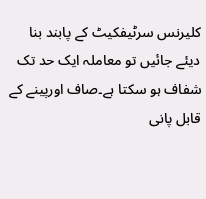کلیرنس سرٹیفکیٹ کے پابند بنا دیئے جائیں تو معاملہ ایک حد تک شفاف ہو سکتا ہے۔صاف اورپینے کے قابل پانی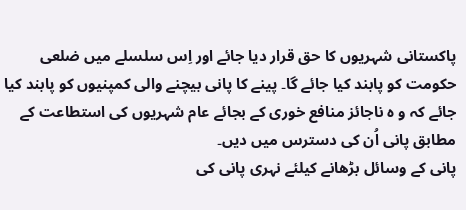پاکستانی شہریوں کا حق قرار دیا جائے اور اِس سلسلے میں ضلعی حکومت کو پابند کیا جائے گا۔ پینے کا پانی بیچنے والی کمپنیوں کو پابند کیا جائے کہ و ہ ناجائز منافع خوری کے بجائے عام شہریوں کی استطاعت کے مطابق پانی اُن کی دسترس میں دیں۔
پانی کے وسائل بڑھانے کیلئے نہری پانی کی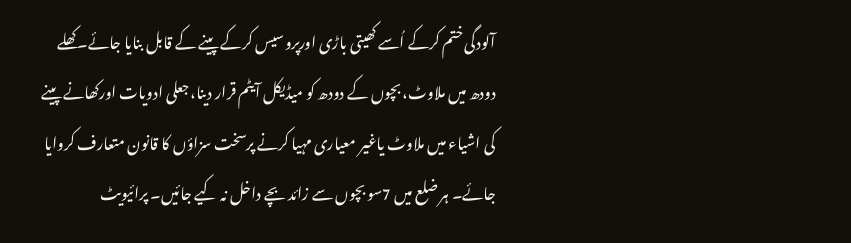آلودگی ختم کرکے اُسے کھیتی باڑی اورپروسیس کرکے پینے کے قابل بنایا جائے۔کھلے دودھ میں ملاوٹ، بچوں کے دودھ کو میڈیکل آیٹم قرار دینا،جعلی ادویات اورکھانے پینے کی اشیاء میں ملاوٹ یاغیر معیاری مہیا کرنے پرسخت سزاؤں کا قانون متعارف کروایا جائے۔ ہر ضلع میں 7سو بچوں سے زائد بچے داخل نہ کیے جائیں۔ پرائیویٹ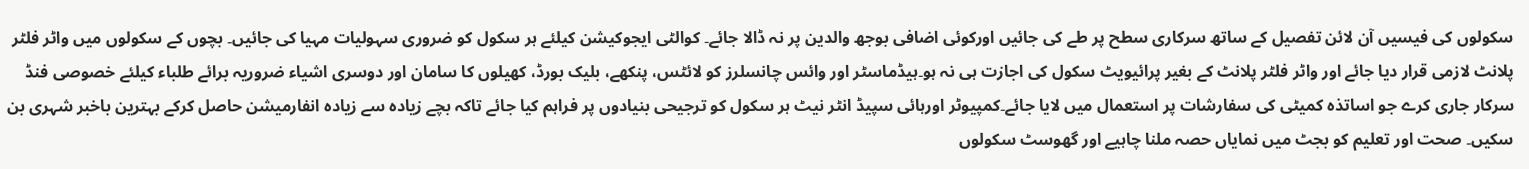سکولوں کی فیسیں آن لائن تفصیل کے ساتھ سرکاری سطح پر طے کی جائیں اورکوئی اضافی بوجھ والدین پر نہ ڈالا جائے۔ کوالٹی ایجوکیشن کیلئے ہر سکول کو ضروری سہولیات مہیا کی جائیں۔ بچوں کے سکولوں میں واٹر فلٹر پلانٹ لازمی قرار دیا جائے اور واٹر فلٹر پلانٹ کے بغیر پرائیویٹ سکول کی اجازت ہی نہ ہو۔ہیڈماسٹر اور وائس چانسلرز کو لائٹس، پنکھے، بلیک بورڈ، کھیلوں کا سامان اور دوسری اشیاء ضروریہ برائے طلباء کیلئے خصوصی فنڈ سرکار جاری کرے جو اساتذہ کمیٹی کی سفارشات پر استعمال میں لایا جائے۔کمپیوٹر اورہائی سپیڈ انٹر نیٹ ہر سکول کو ترجیحی بنیادوں پر فراہم کیا جائے تاکہ بچے زیادہ سے زیادہ انفارمیشن حاصل کرکے بہترین باخبر شہری بن سکیں۔ صحت اور تعلیم کو بجٹ میں نمایاں حصہ ملنا چاہیے اور گھوسٹ سکولوں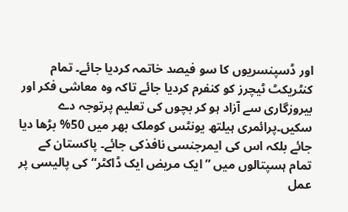اور ڈسپنسریوں کا سو فیصد خاتمہ کردیا جائے۔ تمام کنٹریکٹ ٹیچرز کو کنفرم کردیا جائے تاکہ وہ معاشی فکر اور بیروزگاری سے آزاد ہو کر بچوں کی تعلیم پرتوجہ دے سکیں۔پرائمری ہیلتھ یونٹس کوملک بھر میں 50% بڑھا دیا جائے بلکہ اس کی ایمرجنسی نافذکی جائے۔ پاکستان کے تمام ہسپتالوں میں ”ایک مریض ایک ڈاکٹر“ کی پالیسی پر عمل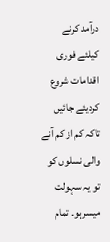درآمد کرنے کیلئے فوری اقدامات شروع کردیئے جائیں تاکہ کم از کم آنے والی نسلوں کو تو یہ سہولت میسرہو۔ تمام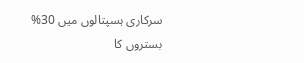سرکاری ہسپتالوں میں 30% بستروں کا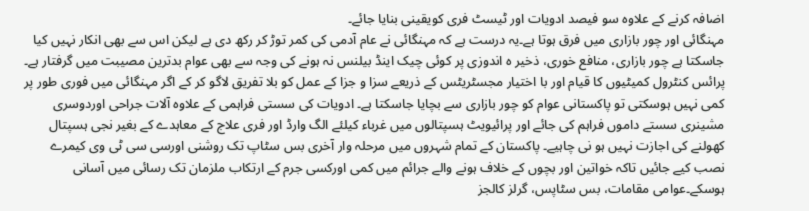اضافہ کرنے کے علاوہ سو فیصد ادویات اور ٹیسٹ فری کویقینی بنایا جائے۔
مہنگائی اور چور بازاری میں فرق ہوتا ہے۔یہ درست ہے کہ مہنگائی نے عام آدمی کی کمر توڑ کر رکھ دی ہے لیکن اس سے بھی انکار نہیں کیا جاسکتا ہے چور بازاری، منافع خوری، ذخیر ہ اندوزی پر کوئی چیک اینڈ بیلنس نہ ہونے کی وجہ سے بھی عوام بدترین مصیبت میں گرفتار ہے۔ پرائس کنٹرول کمیٹیوں کا قیام اور با اختیار مجسٹریٹس کے ذریعے سزا و جزا کے عمل کو بلا تفریق لاگو کر کے اگر مہنگائی میں فوری طور پر کمی نہیں ہوسکتی تو پاکستانی عوام کو چور بازاری سے بچایا جاسکتا ہے۔ ادویات کی سستی فراہمی کے علاوہ آلات جراحی اوردوسری مشینری سستے داموں فراہم کی جائے اور پرائیویٹ ہسپتالوں میں غرباء کیلئے الگ وارڈ اور فری علاج کے معاہدے کے بغیر نجی ہسپتال کھولنے کی اجازت نہیں ہو نی چاہیے۔ پاکستان کے تمام شہروں میں مرحلہ وار آخری بس سٹاپ تک روشنی اورسی سی ٹی وی کیمرے نصب کیے جائیں تاکہ خواتین اور بچوں کے خلاف ہونے والے جرائم میں کمی اورکسی جرم کے ارتکاب ملزمان تک رسائی میں آسانی ہوسکے۔عوامی مقامات، بس سٹاپس، گرلز کالجز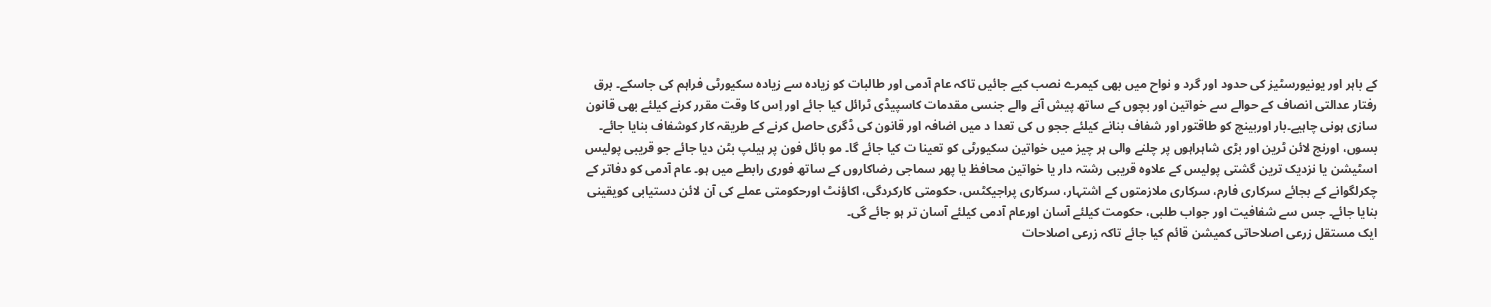کے باہر اور یونیورسٹیز کی حدود اور گرد و نواح میں بھی کیمرے نصب کیے جائیں تاکہ عام آدمی اور طالبات کو زیادہ سے زیادہ سکیورٹی فراہم کی جاسکے۔ برق رفتار عدالتی انصاف کے حوالے سے خواتین اور بچوں کے ساتھ پیش آنے والے جنسی مقدمات کاسپیڈی ٹرائل کیا جائے اور اِس کا وقت مقرر کرنے کیلئے بھی قانون سازی ہونی چاہیے۔بار اوربینچ کو طاقتور اور شفاف بنانے کیلئے ججو ں کی تعدا د میں اضافہ اور قانون کی ڈگری حاصل کرنے کے طریقہ کار کوشفاف بنایا جائے۔ بسوں، اورنج لائن ٹرین اور بڑی شاہراہوں پر چلنے والی ہر چیز میں خواتین سکیورٹی کو تعینا ت کیا جائے گا۔ مو بائل فون پر ہیلپ بٹن دیا جائے جو قریبی پولیس اسٹیشن یا نزدیک ترین گشتی پولیس کے علاوہ قریبی رشتہ دار یا خواتین محافظ یا پھر سماجی رضاکاروں کے ساتھ فوری رابطے میں ہو۔ عام آدمی کو دفاتر کے چکرلگوانے کے بجائے سرکاری فارم، سرکاری ملازمتوں کے اشتہار، سرکاری پراجیکٹس، حکومتی کارکردگی، اکاؤنٹ اورحکومتی عملے کی آن لائن دستیابی کویقینی بنایا جائے۔ جس سے شفافیت اور جواب طلبی، حکومت کیلئے آسان اورعام آدمی کیلئے آسان تر ہو جائے گی۔
ایک مستقل زرعی اصلاحاتی کمیشن قائم کیا جائے تاکہ زرعی اصلاحات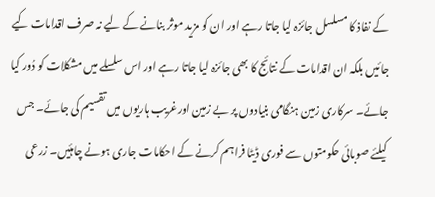کے نفاذ کا مسلسل جائزہ لیا جاتا رہے اور ان کو مزید موثر بنانے کے لیے نہ صرف اقدامات کیے جائیں بلکہ ان اقدامات کے نتائج کا بھی جائزہ لیا جاتا رہے اور اس سلسلے میں مشکلات کو دُور کیا جائے۔ سرکاری زمین ہنگامی بنیادوں پر بے زمین اورغریب ہاریوں میں تقسیم کی جائے۔ جس کیلئے صوبائی حکومتوں سے فوری ڈیٹا فراہم کرنے کے احکامات جاری ہونے چاہئیں۔ زرعی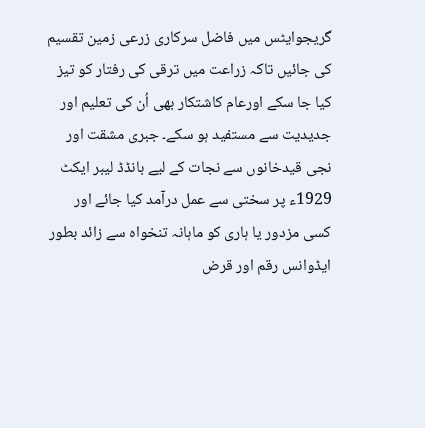گریجوایٹس میں فاضل سرکاری زرعی زمین تقسیم کی جائیں تاکہ زراعت میں ترقی کی رفتار کو تیز کیا جا سکے اورعام کاشتکار بھی اُن کی تعلیم اور جدیدیت سے مستفید ہو سکے۔ جبری مشقت اور نجی قیدخانوں سے نجات کے لیے بانڈڈ لیبر ایکٹ 1929ء پر سختی سے عمل درآمد کیا جائے اور کسی مزدور یا ہاری کو ماہانہ تنخواہ سے زائد بطور ایڈوانس رقم اور قرض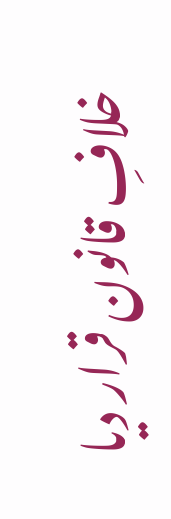خلافِ قانون قرار دیا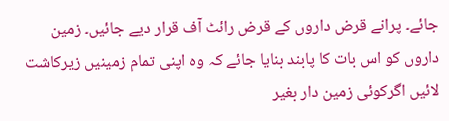جائے۔ پرانے قرض داروں کے قرض رائٹ آف قرار دیے جائیں۔ زمین داروں کو اس بات کا پابند بنایا جائے کہ وہ اپنی تمام زمینیں زیرکاشت لائیں اگرکوئی زمین دار بغیر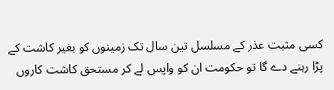کسی مثبت عذر کے مسلسل تین سال تک زمینوں کو بغیر کاشت کے پڑا رہنے دے گا تو حکومت ان کو واپس لے کر مستحق کاشت کاروں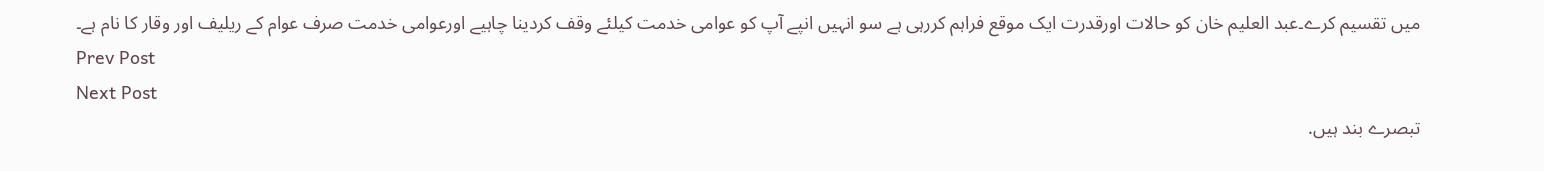میں تقسیم کرے۔عبد العلیم خان کو حالات اورقدرت ایک موقع فراہم کررہی ہے سو انہیں انپے آپ کو عوامی خدمت کیلئے وقف کردینا چاہیے اورعوامی خدمت صرف عوام کے ریلیف اور وقار کا نام ہے۔
Prev Post
Next Post
تبصرے بند ہیں.